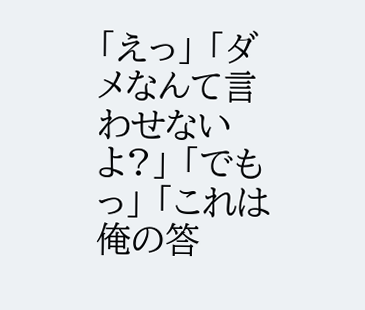「えっ」 「ダメなんて言わせないよ?」 「でもっ」 「これは俺の答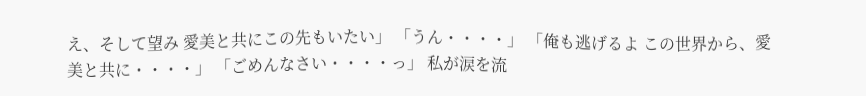え、そして望み 愛美と共にこの先もいたい」 「うん・・・・」 「俺も逃げるよ この世界から、愛美と共に・・・・」 「ごめんなさい・・・・っ」 私が涙を流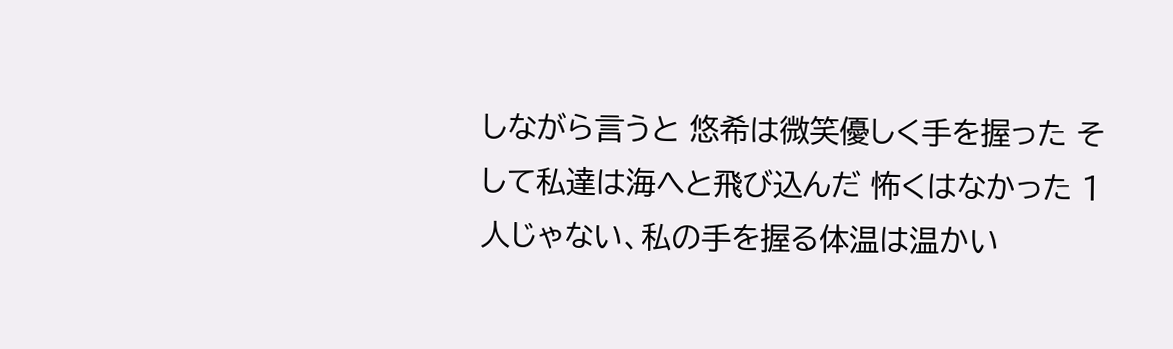しながら言うと 悠希は微笑優しく手を握った そして私達は海へと飛び込んだ 怖くはなかった 1人じゃない、私の手を握る体温は温かい